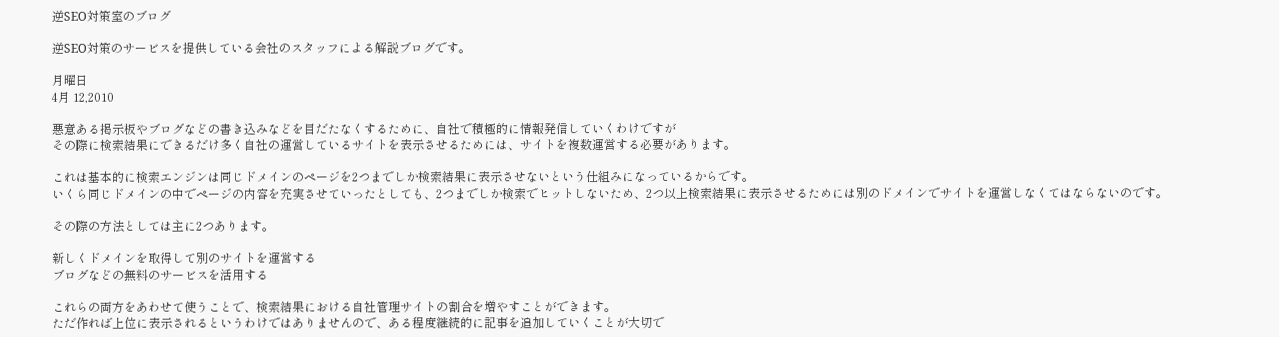逆SEO対策室のブログ

逆SEO対策のサービスを提供している会社のスタッフによる解説ブログです。

月曜日
4月 12,2010

悪意ある掲示板やブログなどの書き込みなどを目だたなくするために、自社で積極的に情報発信していくわけですが
その際に検索結果にできるだけ多く自社の運営しているサイトを表示させるためには、サイトを複数運営する必要があります。

これは基本的に検索エンジンは同じドメインのページを2つまでしか検索結果に表示させないという仕組みになっているからです。
いくら同じドメインの中でページの内容を充実させていったとしても、2つまでしか検索でヒットしないため、2つ以上検索結果に表示させるためには別のドメインでサイトを運営しなくてはならないのです。

その際の方法としては主に2つあります。

新しくドメインを取得して別のサイトを運営する
ブログなどの無料のサービスを活用する

これらの両方をあわせて使うことで、検索結果における自社管理サイトの割合を増やすことができます。
ただ作れば上位に表示されるというわけではありませんので、ある程度継続的に記事を追加していくことが大切で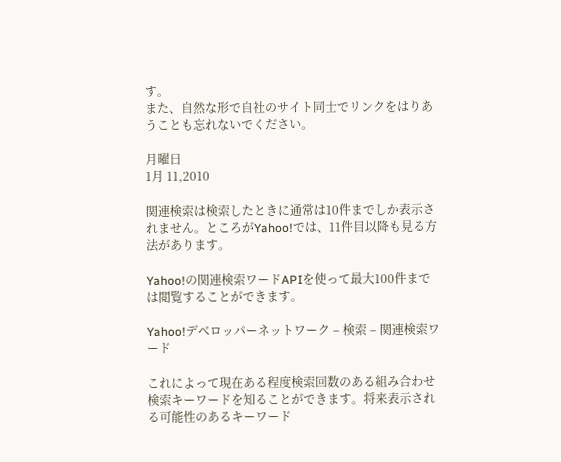す。
また、自然な形で自社のサイト同士でリンクをはりあうことも忘れないでください。

月曜日
1月 11,2010

関連検索は検索したときに通常は10件までしか表示されません。ところがYahoo!では、11件目以降も見る方法があります。

Yahoo!の関連検索ワードAPIを使って最大100件までは閲覧することができます。

Yahoo!デベロッパーネットワーク – 検索 – 関連検索ワード

これによって現在ある程度検索回数のある組み合わせ検索キーワードを知ることができます。将来表示される可能性のあるキーワード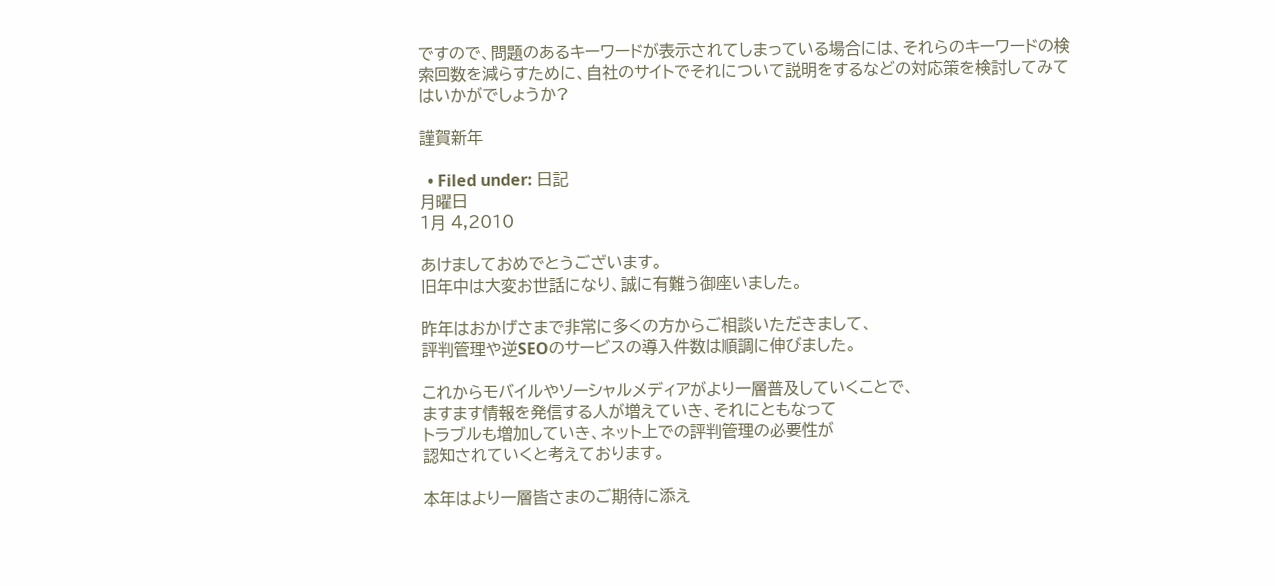ですので、問題のあるキーワードが表示されてしまっている場合には、それらのキーワードの検索回数を減らすために、自社のサイトでそれについて説明をするなどの対応策を検討してみてはいかがでしょうか?

謹賀新年

  • Filed under: 日記
月曜日
1月 4,2010

あけましておめでとうございます。
旧年中は大変お世話になり、誠に有難う御座いました。

昨年はおかげさまで非常に多くの方からご相談いただきまして、
評判管理や逆SEOのサービスの導入件数は順調に伸びました。

これからモバイルやソーシャルメディアがより一層普及していくことで、
ますます情報を発信する人が増えていき、それにともなって
トラブルも増加していき、ネット上での評判管理の必要性が
認知されていくと考えております。

本年はより一層皆さまのご期待に添え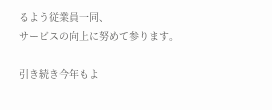るよう従業員一同、
サービスの向上に努めて参ります。

引き続き今年もよ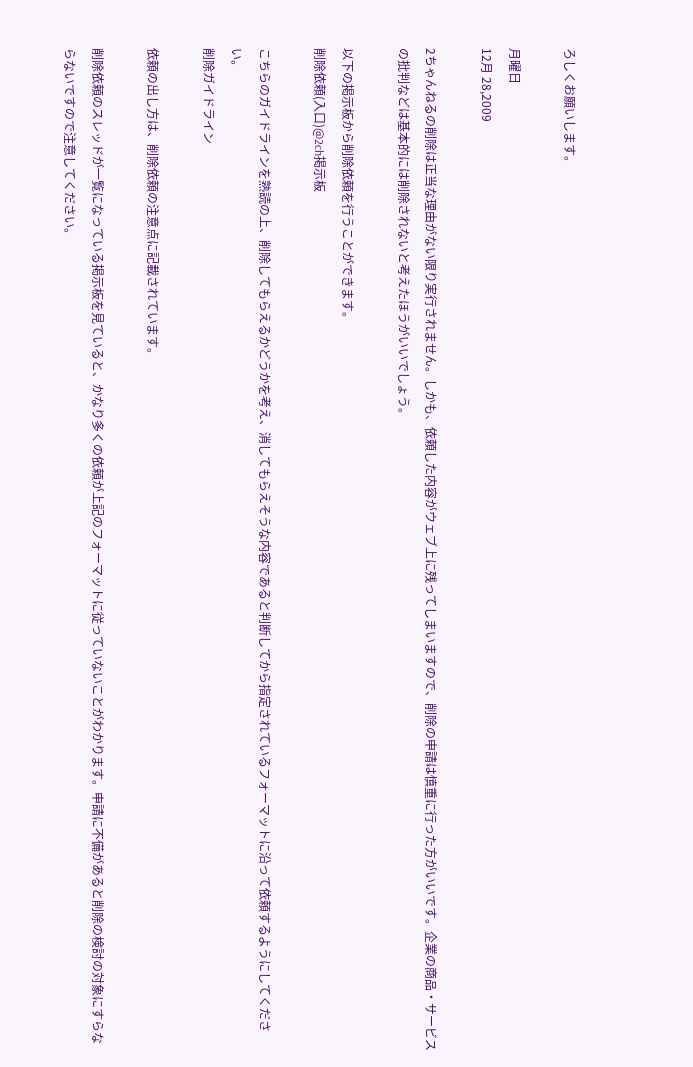ろしくお願いします。

月曜日
12月 28,2009

2ちゃんねるの削除は正当な理由がない限り実行されません。しかも、依頼した内容がウェブ上に残ってしまいますので、削除の申請は慎重に行った方がいいです。企業の商品・サービスの批判などは基本的には削除されないと考えたほうがいいでしょう。

以下の掲示板から削除依頼を行うことができます。
削除依頼(入口)@2ch掲示板

こちらのガイドラインを熟読の上、削除してもらえるかどうかを考え、消してもらえそうな内容であると判断してから指定されているフォーマットに沿って依頼するようにしてください。
削除ガイドライン

依頼の出し方は、削除依頼の注意点に記載されています。

削除依頼のスレッドが一覧になっている掲示板を見ていると、かなり多くの依頼が上記のフォーマットに従っていないことがわかります。申請に不備があると削除の検討の対象にすらならないですので注意してください。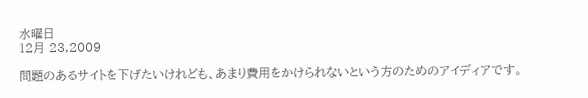水曜日
12月 23,2009

問題のあるサイトを下げたいけれども、あまり費用をかけられないという方のためのアイディアです。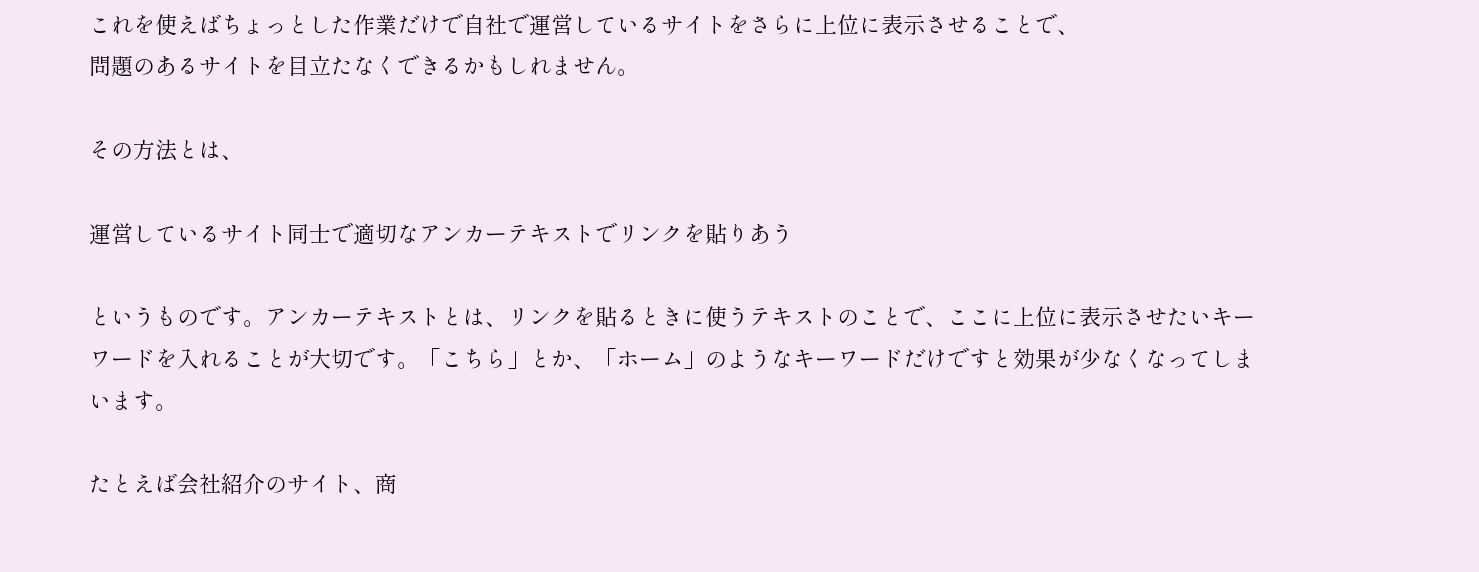これを使えばちょっとした作業だけで自社で運営しているサイトをさらに上位に表示させることで、
問題のあるサイトを目立たなくできるかもしれません。

その方法とは、

運営しているサイト同士で適切なアンカーテキストでリンクを貼りあう

というものです。アンカーテキストとは、リンクを貼るときに使うテキストのことで、ここに上位に表示させたいキーワードを入れることが大切です。「こちら」とか、「ホーム」のようなキーワードだけですと効果が少なくなってしまいます。

たとえば会社紹介のサイト、商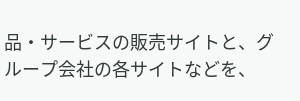品・サービスの販売サイトと、グループ会社の各サイトなどを、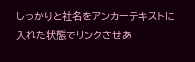しっかりと社名をアンカーテキストに入れた状態でリンクさせあ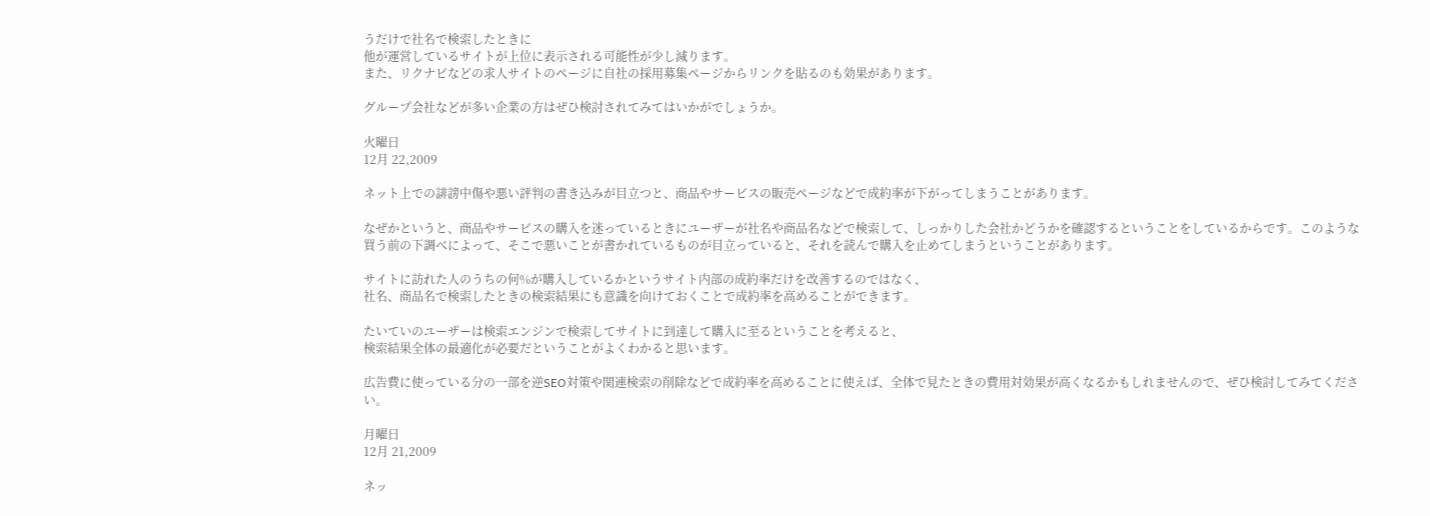うだけで社名で検索したときに
他が運営しているサイトが上位に表示される可能性が少し減ります。
また、リクナビなどの求人サイトのページに自社の採用募集ページからリンクを貼るのも効果があります。

グループ会社などが多い企業の方はぜひ検討されてみてはいかがでしょうか。

火曜日
12月 22,2009

ネット上での誹謗中傷や悪い評判の書き込みが目立つと、商品やサービスの販売ページなどで成約率が下がってしまうことがあります。

なぜかというと、商品やサービスの購入を迷っているときにユーザーが社名や商品名などで検索して、しっかりした会社かどうかを確認するということをしているからです。このような買う前の下調べによって、そこで悪いことが書かれているものが目立っていると、それを読んで購入を止めてしまうということがあります。

サイトに訪れた人のうちの何%が購入しているかというサイト内部の成約率だけを改善するのではなく、
社名、商品名で検索したときの検索結果にも意識を向けておくことで成約率を高めることができます。

たいていのユーザーは検索エンジンで検索してサイトに到達して購入に至るということを考えると、
検索結果全体の最適化が必要だということがよくわかると思います。

広告費に使っている分の一部を逆SEO対策や関連検索の削除などで成約率を高めることに使えば、全体で見たときの費用対効果が高くなるかもしれませんので、ぜひ検討してみてください。

月曜日
12月 21,2009

ネッ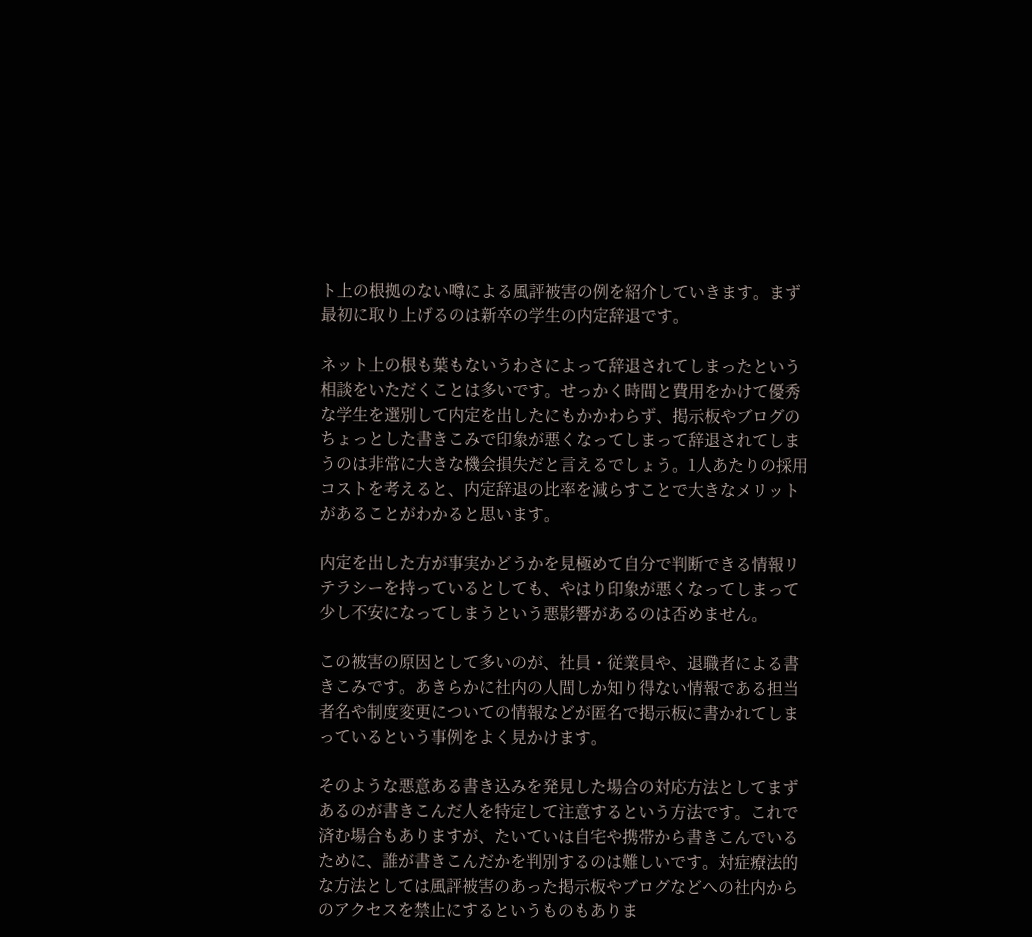ト上の根拠のない噂による風評被害の例を紹介していきます。まず最初に取り上げるのは新卒の学生の内定辞退です。

ネット上の根も葉もないうわさによって辞退されてしまったという相談をいただくことは多いです。せっかく時間と費用をかけて優秀な学生を選別して内定を出したにもかかわらず、掲示板やブログのちょっとした書きこみで印象が悪くなってしまって辞退されてしまうのは非常に大きな機会損失だと言えるでしょう。1人あたりの採用コストを考えると、内定辞退の比率を減らすことで大きなメリットがあることがわかると思います。

内定を出した方が事実かどうかを見極めて自分で判断できる情報リテラシーを持っているとしても、やはり印象が悪くなってしまって少し不安になってしまうという悪影響があるのは否めません。

この被害の原因として多いのが、社員・従業員や、退職者による書きこみです。あきらかに社内の人間しか知り得ない情報である担当者名や制度変更についての情報などが匿名で掲示板に書かれてしまっているという事例をよく見かけます。

そのような悪意ある書き込みを発見した場合の対応方法としてまずあるのが書きこんだ人を特定して注意するという方法です。これで済む場合もありますが、たいていは自宅や携帯から書きこんでいるために、誰が書きこんだかを判別するのは難しいです。対症療法的な方法としては風評被害のあった掲示板やブログなどへの社内からのアクセスを禁止にするというものもありま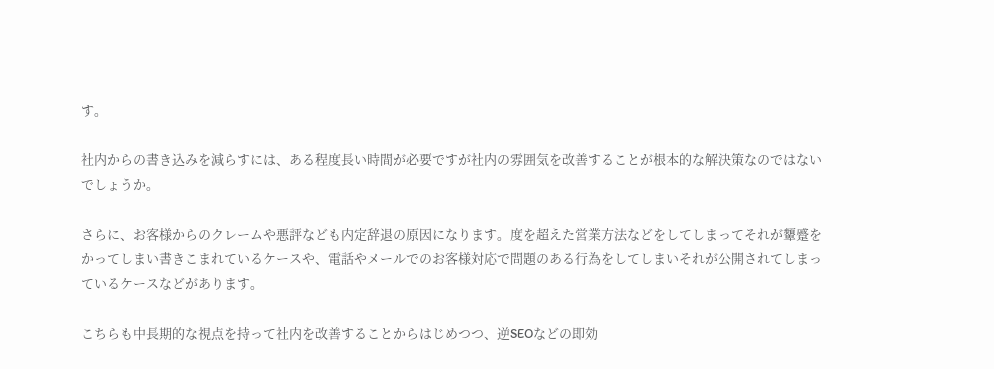す。

社内からの書き込みを減らすには、ある程度長い時間が必要ですが社内の雰囲気を改善することが根本的な解決策なのではないでしょうか。

さらに、お客様からのクレームや悪評なども内定辞退の原因になります。度を超えた営業方法などをしてしまってそれが顰蹙をかってしまい書きこまれているケースや、電話やメールでのお客様対応で問題のある行為をしてしまいそれが公開されてしまっているケースなどがあります。

こちらも中長期的な視点を持って社内を改善することからはじめつつ、逆SEOなどの即効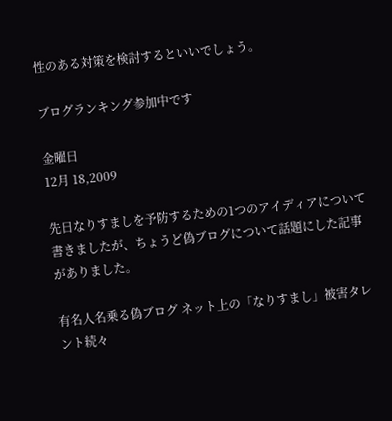性のある対策を検討するといいでしょう。

ブログランキング参加中です

金曜日
12月 18,2009

先日なりすましを予防するための1つのアイディアについて書きましたが、ちょうど偽ブログについて話題にした記事がありました。

有名人名乗る偽ブログ ネット上の「なりすまし」被害タレント続々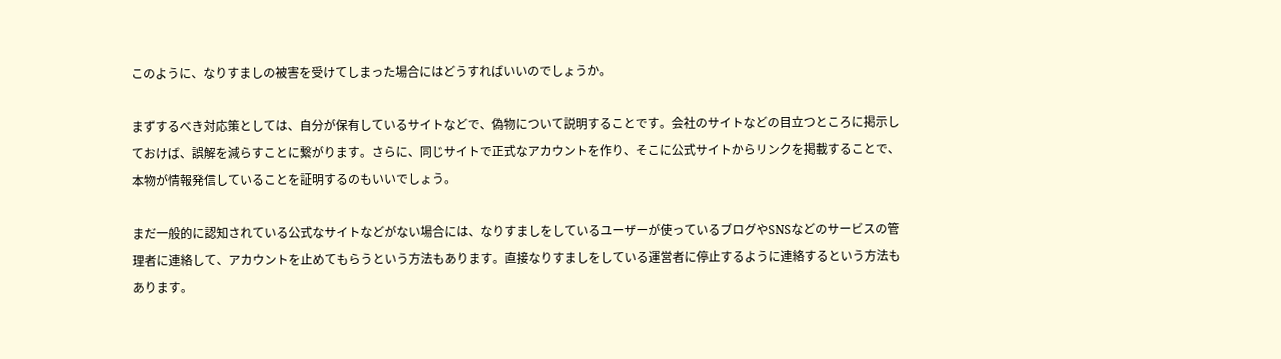このように、なりすましの被害を受けてしまった場合にはどうすればいいのでしょうか。

まずするべき対応策としては、自分が保有しているサイトなどで、偽物について説明することです。会社のサイトなどの目立つところに掲示しておけば、誤解を減らすことに繋がります。さらに、同じサイトで正式なアカウントを作り、そこに公式サイトからリンクを掲載することで、本物が情報発信していることを証明するのもいいでしょう。

まだ一般的に認知されている公式なサイトなどがない場合には、なりすましをしているユーザーが使っているブログやSNSなどのサービスの管理者に連絡して、アカウントを止めてもらうという方法もあります。直接なりすましをしている運営者に停止するように連絡するという方法もあります。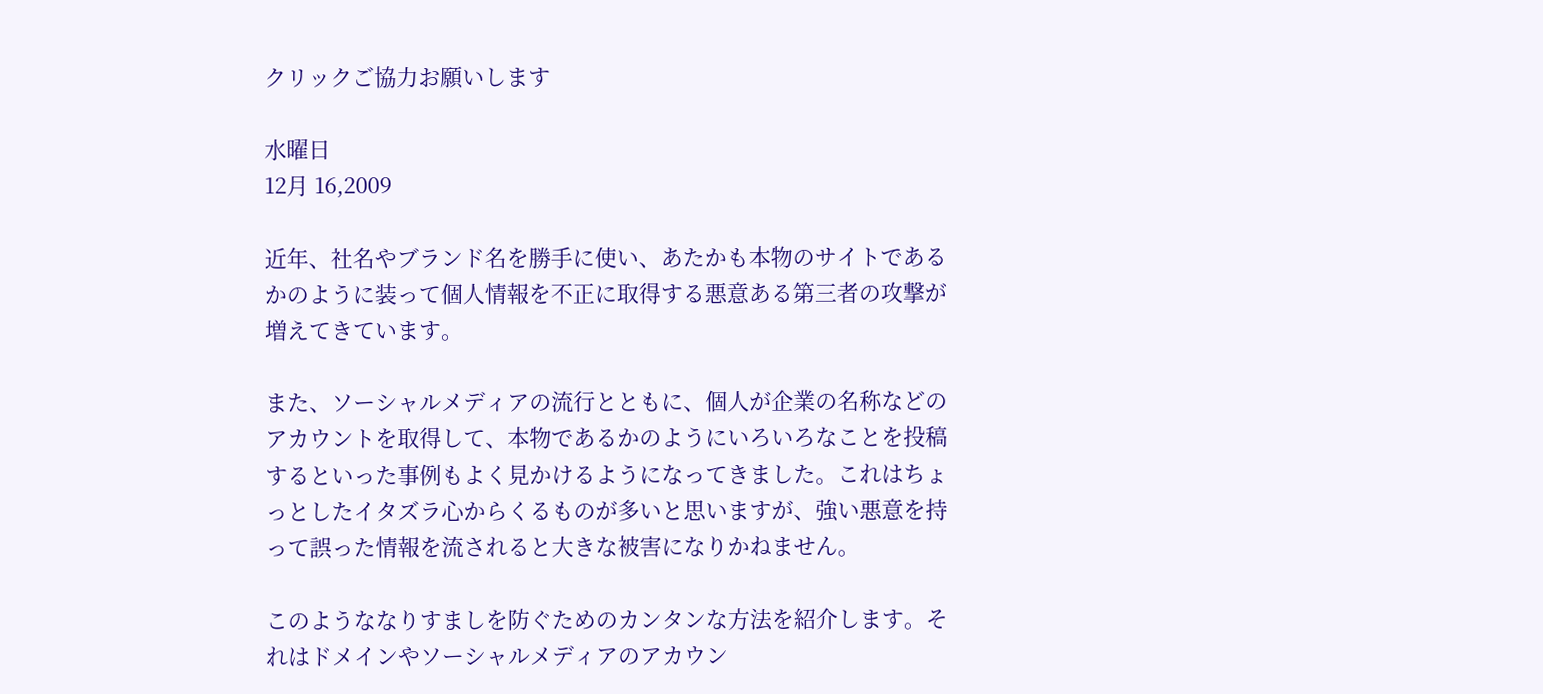クリックご協力お願いします

水曜日
12月 16,2009

近年、社名やブランド名を勝手に使い、あたかも本物のサイトであるかのように装って個人情報を不正に取得する悪意ある第三者の攻撃が増えてきています。

また、ソーシャルメディアの流行とともに、個人が企業の名称などのアカウントを取得して、本物であるかのようにいろいろなことを投稿するといった事例もよく見かけるようになってきました。これはちょっとしたイタズラ心からくるものが多いと思いますが、強い悪意を持って誤った情報を流されると大きな被害になりかねません。

このようななりすましを防ぐためのカンタンな方法を紹介します。それはドメインやソーシャルメディアのアカウン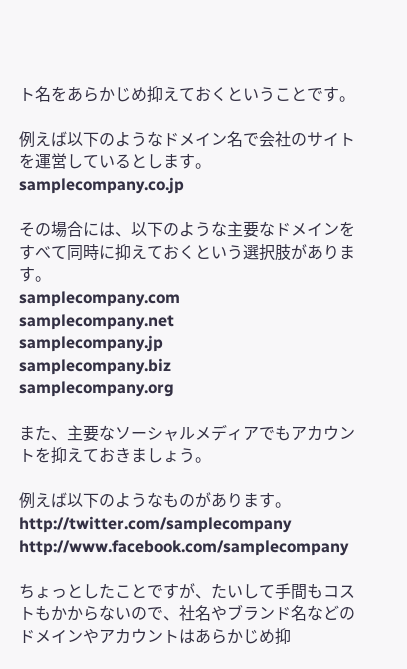ト名をあらかじめ抑えておくということです。

例えば以下のようなドメイン名で会社のサイトを運営しているとします。
samplecompany.co.jp

その場合には、以下のような主要なドメインをすべて同時に抑えておくという選択肢があります。
samplecompany.com
samplecompany.net
samplecompany.jp
samplecompany.biz
samplecompany.org

また、主要なソーシャルメディアでもアカウントを抑えておきましょう。

例えば以下のようなものがあります。
http://twitter.com/samplecompany
http://www.facebook.com/samplecompany

ちょっとしたことですが、たいして手間もコストもかからないので、社名やブランド名などのドメインやアカウントはあらかじめ抑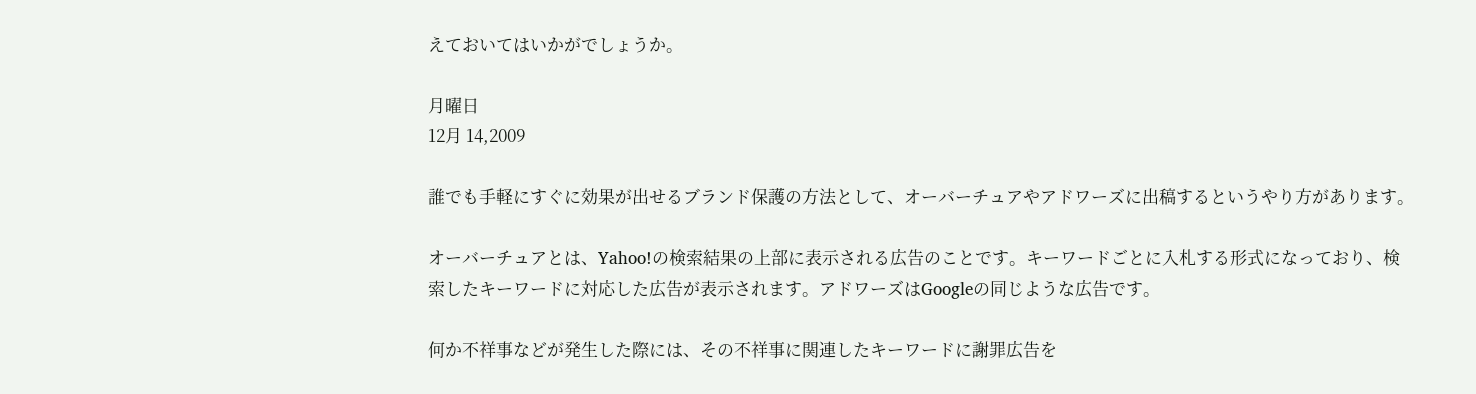えておいてはいかがでしょうか。

月曜日
12月 14,2009

誰でも手軽にすぐに効果が出せるブランド保護の方法として、オーバーチュアやアドワーズに出稿するというやり方があります。

オーバーチュアとは、Yahoo!の検索結果の上部に表示される広告のことです。キーワードごとに入札する形式になっており、検索したキーワードに対応した広告が表示されます。アドワーズはGoogleの同じような広告です。

何か不祥事などが発生した際には、その不祥事に関連したキーワードに謝罪広告を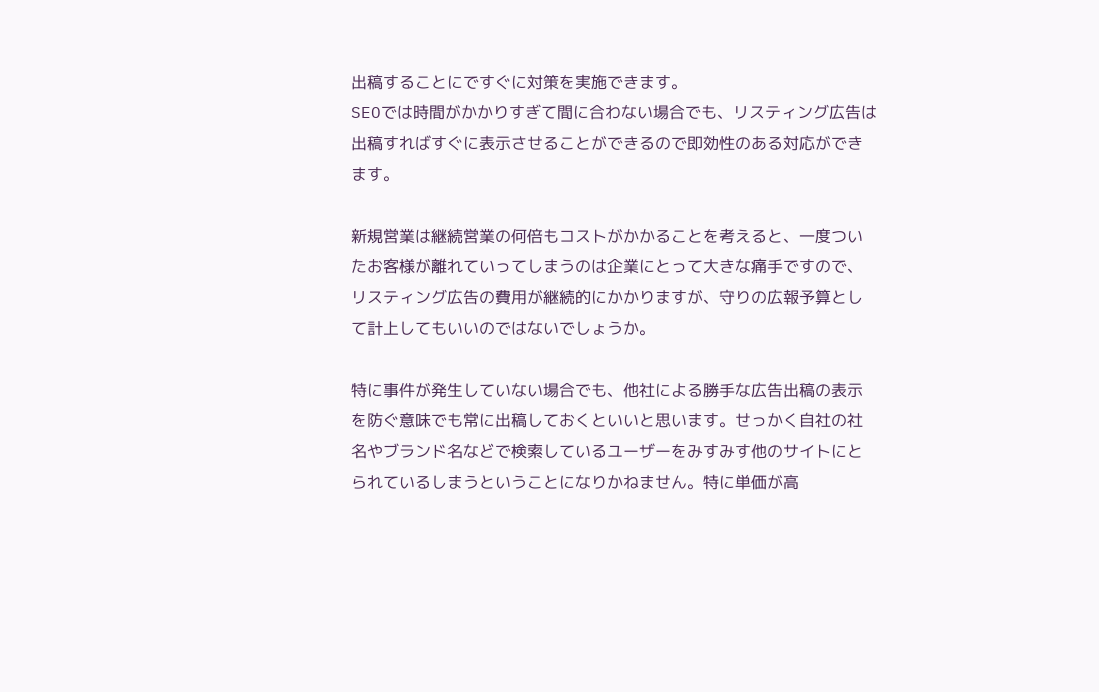出稿することにですぐに対策を実施できます。
SEOでは時間がかかりすぎて間に合わない場合でも、リスティング広告は出稿すればすぐに表示させることができるので即効性のある対応ができます。

新規営業は継続営業の何倍もコストがかかることを考えると、一度ついたお客様が離れていってしまうのは企業にとって大きな痛手ですので、リスティング広告の費用が継続的にかかりますが、守りの広報予算として計上してもいいのではないでしょうか。

特に事件が発生していない場合でも、他社による勝手な広告出稿の表示を防ぐ意味でも常に出稿しておくといいと思います。せっかく自社の社名やブランド名などで検索しているユーザーをみすみす他のサイトにとられているしまうということになりかねません。特に単価が高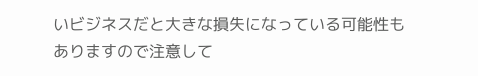いビジネスだと大きな損失になっている可能性もありますので注意して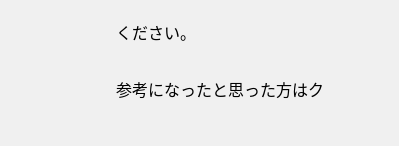ください。

参考になったと思った方はク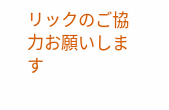リックのご協力お願いします